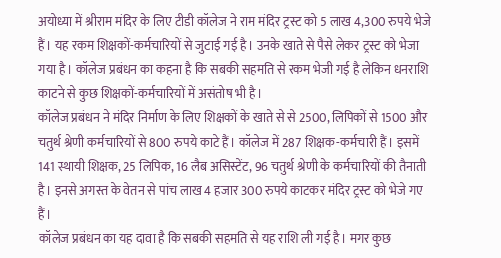अयोध्या में श्रीराम मंदिर के लिए टीडी कॉलेज ने राम मंदिर ट्रस्ट को 5 लाख 4,300 रुपये भेजे हैं। यह रकम शिक्षकों-कर्मचारियों से जुटाई गई है। उनके खाते से पैसे लेकर ट्रस्ट को भेजा गया है। कॉलेज प्रबंधन का कहना है कि सबकी सहमति से रकम भेजी गई है लेकिन धनराशि काटने से कुछ शिक्षकों-कर्मचारियों में असंतोष भी है।
कॉलेज प्रबंधन ने मंदिर निर्माण के लिए शिक्षकों के खाते से से 2500, लिपिकों से 1500 और चतुर्थ श्रेणी कर्मचारियों से 800 रुपये काटे हैं। कॉलेज में 287 शिक्षक-कर्मचारी हैं। इसमें 141 स्थायी शिक्षक, 25 लिपिक, 16 लैब असिस्टेंट, 96 चतुर्थ श्रेणी के कर्मचारियों की तैनाती है। इनसे अगस्त के वेतन से पांच लाख 4 हजार 300 रुपये काटकर मंदिर ट्रस्ट को भेजे गए हैं।
कॉलेज प्रबंधन का यह दावा है कि सबकी सहमति से यह राशि ली गई है। मगर कुछ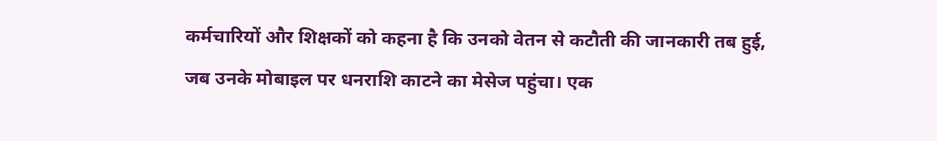कर्मचारियों और शिक्षकों को कहना है कि उनको वेतन से कटौती की जानकारी तब हुई, जब उनके मोबाइल पर धनराशि काटने का मेसेज पहुंचा। एक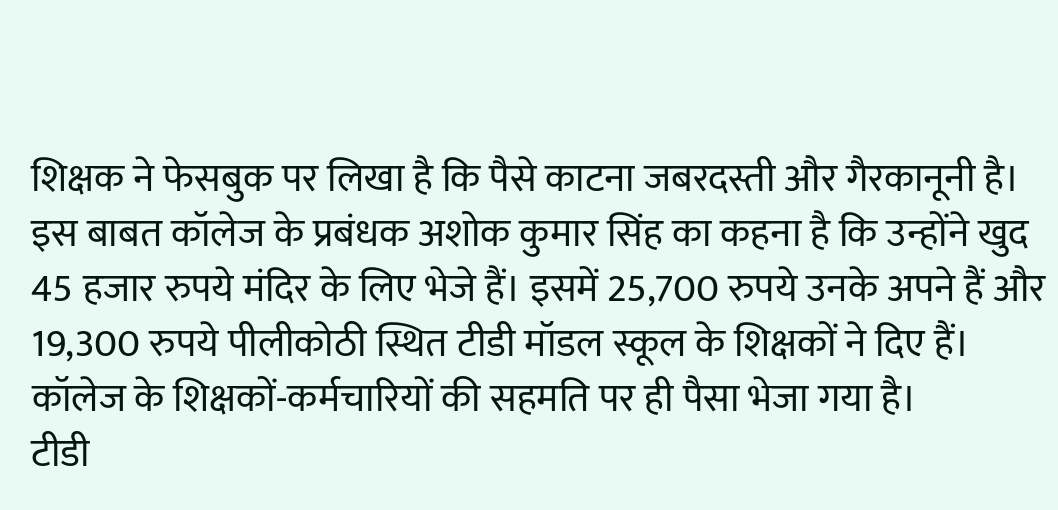शिक्षक ने फेसबुक पर लिखा है कि पैसे काटना जबरदस्ती और गैरकानूनी है।
इस बाबत कॉलेज के प्रबंधक अशोक कुमार सिंह का कहना है कि उन्होंने खुद 45 हजार रुपये मंदिर के लिए भेजे हैं। इसमें 25,700 रुपये उनके अपने हैं और 19,300 रुपये पीलीकोठी स्थित टीडी मॉडल स्कूल के शिक्षकों ने दिए हैं। कॉलेज के शिक्षकों-कर्मचारियों की सहमति पर ही पैसा भेजा गया है।
टीडी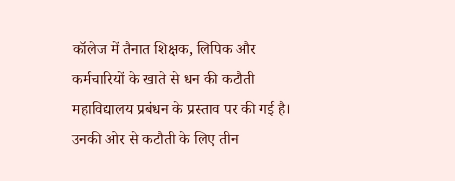कॉलेज में तैनात शिक्षक, लिपिक और कर्मचारियों के खाते से धन की कटौती महाविद्यालय प्रबंधन के प्रस्ताव पर की गई है। उनकी ओर से कटौती के लिए तीन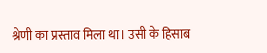श्रेणी का प्रस्ताव मिला था। उसी के हिसाब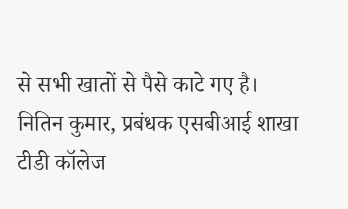से सभी खातों से पैसे काटे गए है।
नितिन कुमार, प्रबंधक एसबीआई शाखा टीडी कॉलेज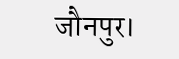जौनपुर।